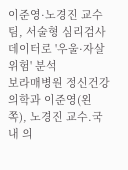이준영·노경진 교수팀, 서술형 심리검사 데이터로 '우울·자살 위험' 분석
보라매병원 정신건강의학과 이준영(왼쪽), 노경진 교수.국내 의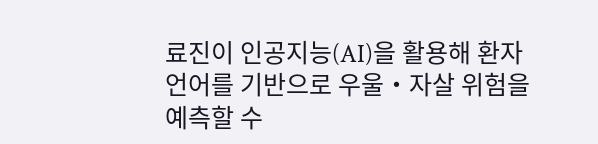료진이 인공지능(AI)을 활용해 환자 언어를 기반으로 우울‧자살 위험을 예측할 수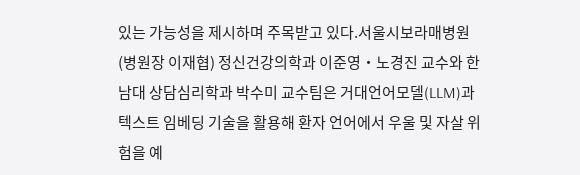있는 가능성을 제시하며 주목받고 있다.서울시보라매병원(병원장 이재협) 정신건강의학과 이준영‧노경진 교수와 한남대 상담심리학과 박수미 교수팀은 거대언어모델(LLM)과 텍스트 임베딩 기술을 활용해 환자 언어에서 우울 및 자살 위험을 예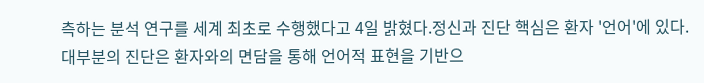측하는 분석 연구를 세계 최초로 수행했다고 4일 밝혔다.정신과 진단 핵심은 환자 '언어'에 있다. 대부분의 진단은 환자와의 면담을 통해 언어적 표현을 기반으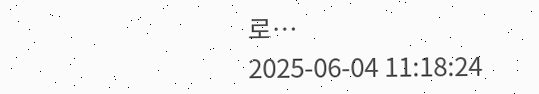로…
2025-06-04 11:18:24